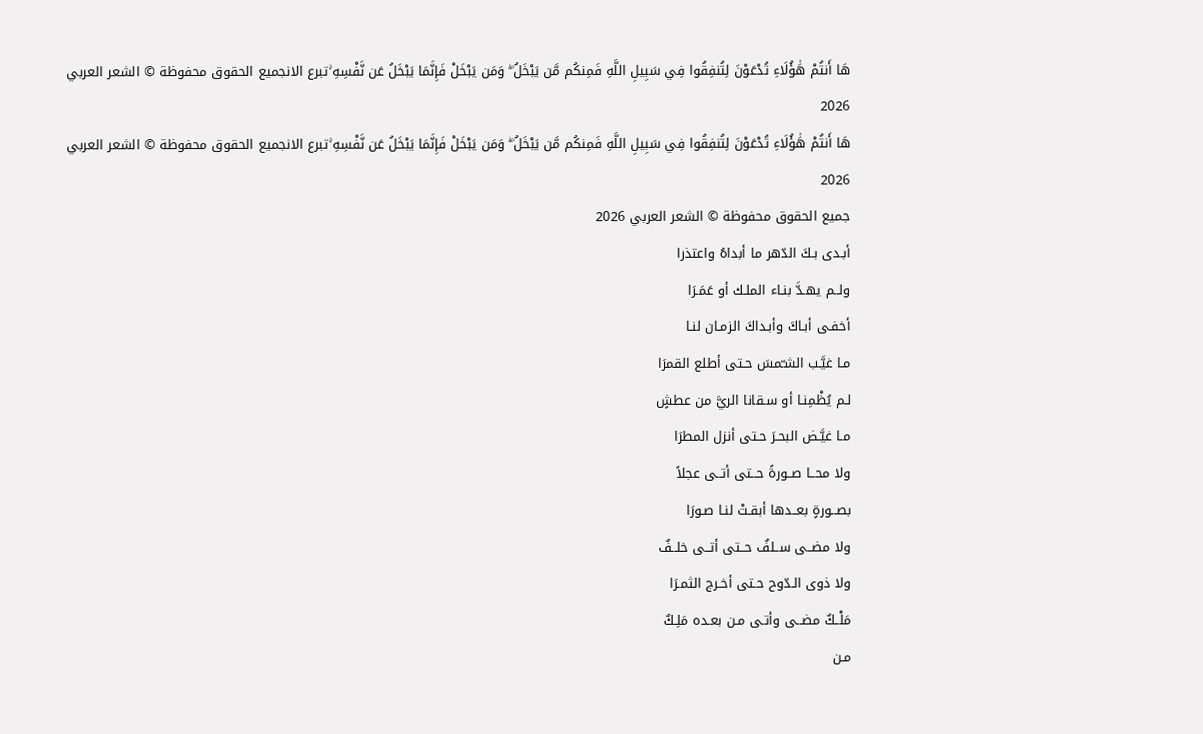هَا أَنتُمْ هَٰؤُلَاءِ تُدْعَوْنَ لِتُنفِقُوا فِي سَبِيلِ اللَّهِ فَمِنكُم مَّن يَبْخَلُ ۖ وَمَن يَبْخَلْ فَإِنَّمَا يَبْخَلُ عَن نَّفْسِهِ ۚتبرع الانجميع الحقوق محفوظة © الشعر العربي 2026
هَا أَنتُمْ هَٰؤُلَاءِ تُدْعَوْنَ لِتُنفِقُوا فِي سَبِيلِ اللَّهِ فَمِنكُم مَّن يَبْخَلُ ۖ وَمَن يَبْخَلْ فَإِنَّمَا يَبْخَلُ عَن نَّفْسِهِ ۚتبرع الانجميع الحقوق محفوظة © الشعر العربي 2026
جميع الحقوق محفوظة © الشعر العربي 2026
أبـدى بـكَ الدّهر ما أبداهُ واعتذرا
ولــم يهـدَّ بنـاء الملـك أو عَمَـرَا
أخفـى أبـاكَ وأبـداكَ الزمـان لنـا
مـا غيَّـب الشـّمسَ حـتى أطلع القمرَا
لـم يُظْمِنـا أو سـقانا الريَّ من عطشٍ
مـا غيَّـض البحـرَ حـتى أنزل المطرَا
ولا محــا صــورةً حــتى أتــى عجلاً
بصــورةٍ بعــدها أبقـتْ لنـا صـورَا
ولا مضــى ســلفٌ حــتى أتــى خلــفٌ
ولا ذوى الـدّوح حـتى أخـرج الثمـرَا
مَلْــكٌ مضــى وأتـى مـن بعـده مَلِـكٌ
مـن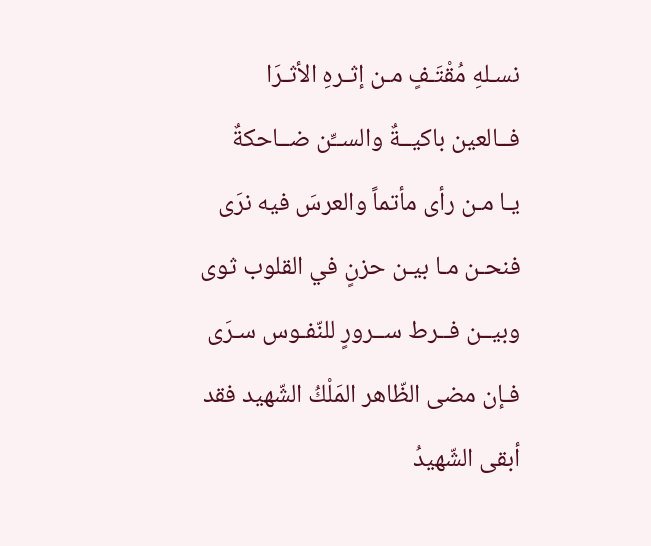نسـلهِ مُقْتَـفٍ مـن إثـرهِ الأثـرَا
فــالعين باكيــةٌ والســِّن ضــاحكةٌ
يـا مـن رأى مأتماً والعرسَ فيه نرَى
فنحـن مـا بيـن حزنٍ في القلوب ثوى
وبيــن فــرط ســرورٍ للنّفـوس سـرَى
فـإن مضى الظّاهر المَلْكُ الشّهيد فقد
أبقى الشّهيدُ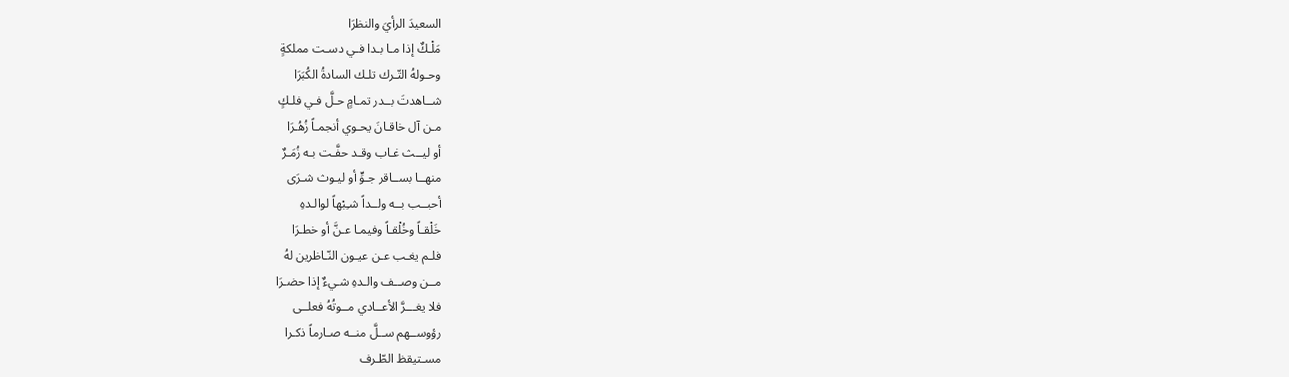السعيدَ الرأيَ والنظرَا
مَلْـكٌ إذا مـا بـدا فـي دسـت مملكةٍ
وحـولهُ التّـرك تلـك السادةُ الكُبَرَا
شــاهدتَ بــدر تمـامٍ حـلَّ فـي فلـكٍ
مـن آل خاقـانَ يحـوي أنجمـاً زُهُـرَا
أو ليــث غـاب وقـد حفَّـت بـه زُمَـرٌ
منهــا بســاقر جـوٍّ أو ليـوث شـرَى
أحبــب بــه ولــداً شـِبْهاً لوالـدهِ
خَلْقـاً وخُلْقـاً وفيمـا عـنَّ أو خطـرَا
فلـم يغـب عـن عيـون النّـاظرين لهُ
مــن وصــف والـدهِ شـيءٌ إذا حضـرَا
فلا يغـــرَّ الأعــادي مــوتُهُ فعلــى
رؤوســهم ســلَّ منــه صـارماً ذكـرا
مسـتيقظ الطّـرف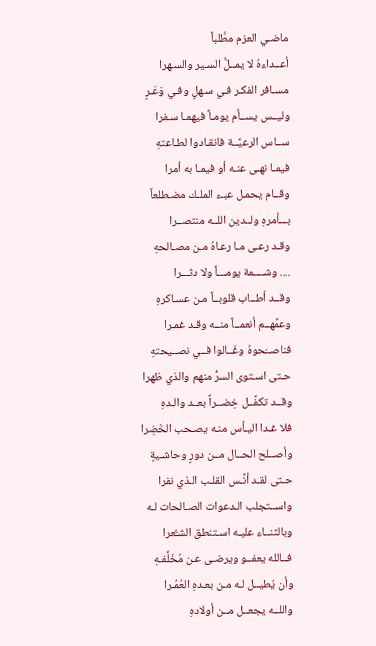ماضـي العزم مطَّلباً
أعــداءهُ لا يمــلُّ السـير والسـهرا
مسـافر الفكـر فـي سـهلٍ وفـي وَعَـرٍ
وليــس يســأم يومـاً فيهمـا سـفرا
ســاس الرعيَّــة فانقـادوا لطـاعتهِ
فيمـا نهـى عنـه أو فيمـا به أمرا
وقــام يحمـل عبـء الملـك مضـطلعاً
بـــأمرهِ ولــدين اللــه منتصــرا
وقـد رعـى مـا رعـاهُ مـن مصـالحهِ
.... وشــــمة يومـــاً ولا دثـــرا
وقــد أطــاب قلوبــاً مـن عسـاكرهِ
وعمَّهــم أنعمــاً منــه وقـد غمـرا
فناصــَحوهُ وغَــالوا فــي نصــيحتهِ
حـتى اسـتوى السرُّ منهم والذي ظهرا
وقــد تكفَّــل خِضــراً بعــد والـدهِ
فلا غـدا اليـأس منـه يصـحب الخَضِرا
وأصــلح الحــال مــن دورٍ وحاشـيةٍ
حـتى لقـد أنَّـس القلـب الـذي نفرا
واســتجلب الـدعوات الصـالحات لـه
وبالثنــاء عليـه اسـتنطق الشـُّعرا
فــالله يعفــو ويرضـى عـن مُخَلِّفـهِ
وأن يُطيــل لـه مـن بعـدهِ العُمُـرا
واللــه يجعــل مــن أولادهِ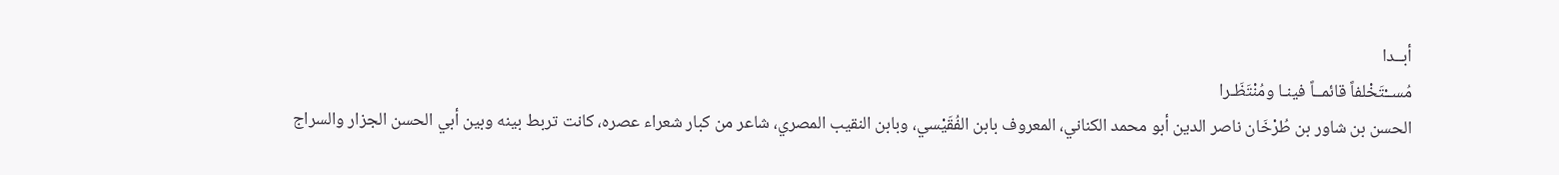أبــدا
مُســْتَخْلفاً قائمــاً فينـا ومُنْتَظَـرا
الحسن بن شاور بن طُرْخَان ناصر الدين أبو محمد الكناني، المعروف بابن الفُقَيْسي، وبابن النقيب المصري، شاعر من كبار شعراء عصره، كانت تربط بينه وبين أبي الحسن الجزار والسراج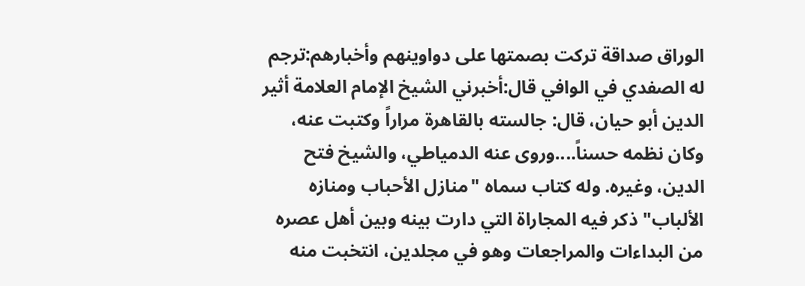الوراق صداقة تركت بصمتها على دواوينهم وأخبارهم:ترجم له الصفدي في الوافي قال:أخبرني الشيخ الإمام العلامة أثير الدين أبو حيان، قال: جالسته بالقاهرة مراراً وكتبت عنه، وكان نظمه حسناً....وروى عنه الدمياطي، والشيخ فتح الدين، وغيره. وله كتاب سماه "منازل الأحباب ومنازه الألباب" ذكر فيه المجاراة التي دارت بينه وبين أهل عصره من البداءات والمراجعات وهو في مجلدين، انتخبت منه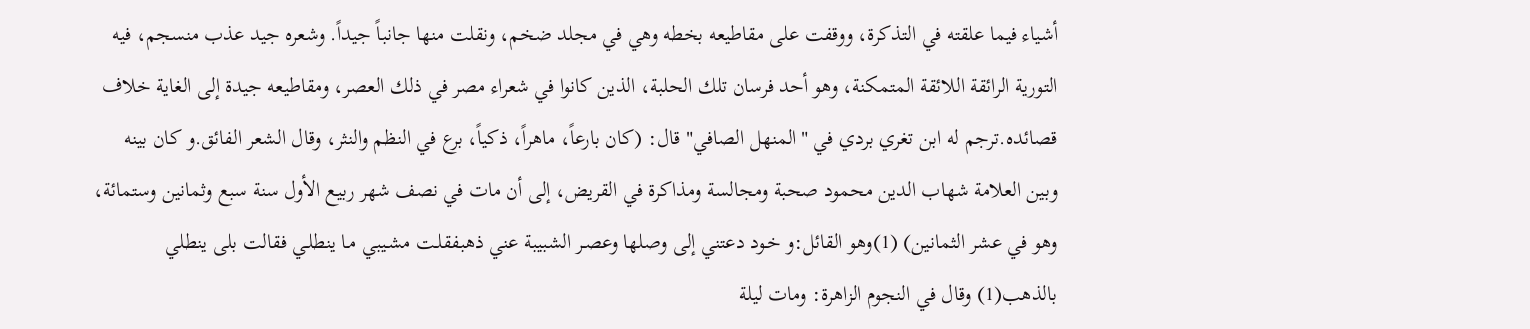أشياء فيما علقته في التذكرة، ووقفت على مقاطيعه بخطه وهي في مجلد ضخم، ونقلت منها جانباً جيداً. وشعره جيد عذب منسجم، فيه التورية الرائقة اللائقة المتمكنة، وهو أحد فرسان تلك الحلبة، الذين كانوا في شعراء مصر في ذلك العصر، ومقاطيعه جيدة إلى الغاية خلاف قصائده.ترجم له ابن تغري بردي في "المنهل الصافي" قال: (كان بارعاً، ماهراً، ذكياً، برع في النظم والنثر، وقال الشعر الفائق.و كان بينه وبين العلامة شهاب الدين محمود صحبة ومجالسة ومذاكرة في القريض، إلى أن مات في نصف شهر ربيع الأول سنة سبع وثمانين وستمائة، وهو في عشر الثمانين) (1)وهو القائل:و خـود دعتني إلى وصلها وعصـر الشبيبة عني ذهبفقلـت مشـيبي مـا ينطلـي فقالت بلى ينطلي بالذهب(1) وقال في النجوم الزاهرة: ومات ليلة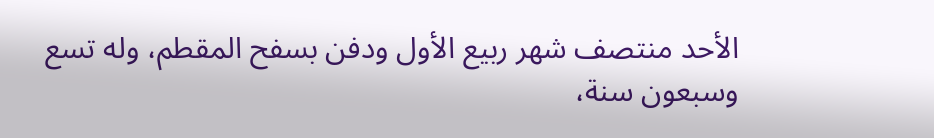الأحد منتصف شهر ربيع الأول ودفن بسفح المقطم، وله تسع وسبعون سنة،